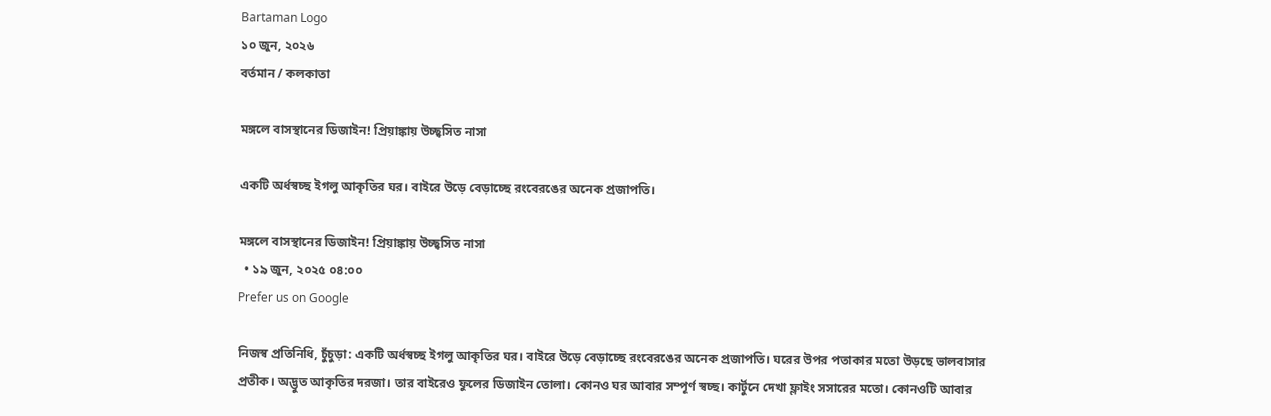Bartaman Logo
১০ জুন, ২০২৬
বর্তমান / কলকাতা

মঙ্গলে বাসস্থানের ডিজাইন! প্রিয়াঙ্কায় উচ্ছ্বসিত নাসা

একটি অর্ধস্বচ্ছ ইগলু আকৃতির ঘর। বাইরে উড়ে বেড়াচ্ছে রংবেরঙের অনেক প্রজাপতি।

মঙ্গলে বাসস্থানের ডিজাইন! প্রিয়াঙ্কায় উচ্ছ্বসিত নাসা
  • ১৯ জুন, ২০২৫ ০৪:০০
Prefer us on Google

নিজস্ব প্রতিনিধি, চুঁচুড়া: একটি অর্ধস্বচ্ছ ইগলু আকৃতির ঘর। বাইরে উড়ে বেড়াচ্ছে রংবেরঙের অনেক প্রজাপতি। ঘরের উপর পতাকার মতো উড়ছে ভালবাসার প্রতীক। অদ্ভুত আকৃতির দরজা। তার বাইরেও ফুলের ডিজাইন তোলা। কোনও ঘর আবার সম্পূর্ণ স্বচ্ছ। কার্টুনে দেখা ফ্লাইং সসারের মতো। কোনওটি আবার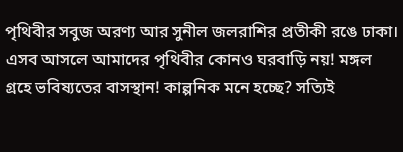পৃথিবীর সবুজ অরণ্য আর সুনীল জলরাশির প্রতীকী রঙে ঢাকা। এসব আসলে আমাদের পৃথিবীর কোনও ঘরবাড়ি নয়! মঙ্গল গ্রহে ভবিষ্যতের বাসস্থান! কাল্পনিক মনে হচ্ছে? সত্যিই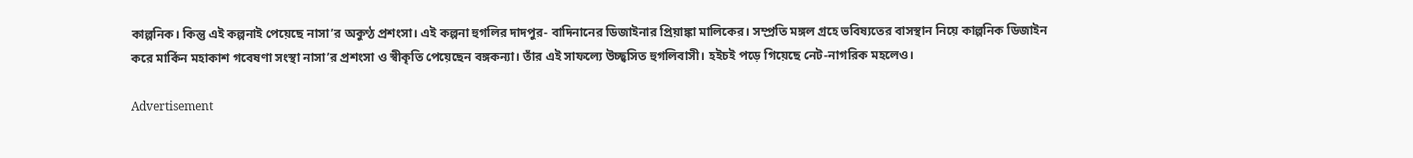কাল্পনিক। কিন্তু এই কল্পনাই পেয়েছে নাসা’র অকুণ্ঠ প্রশংসা। এই কল্পনা হুগলির দাদপুর- বাদিনানের ডিজাইনার প্রিয়াঙ্কা মালিকের। সম্প্রতি মঙ্গল গ্রহে ভবিষ্যতের বাসস্থান নিয়ে কাল্পনিক ডিজাইন করে মার্কিন মহাকাশ গবেষণা সংস্থা নাসা’র প্রশংসা ও স্বীকৃতি পেয়েছেন বঙ্গকন্যা। তাঁর এই সাফল্যে উচ্ছ্বসিত হুগলিবাসী। হইচই পড়ে গিয়েছে নেট-নাগরিক মহলেও।

Advertisement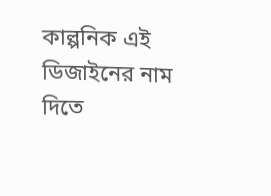কাল্পনিক এই ডিজাইনের নাম দিতে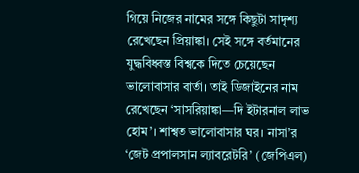গিয়ে নিজের নামের সঙ্গে কিছুটা সাদৃশ্য রেখেছেন প্রিয়াঙ্কা। সেই সঙ্গে বর্তমানের যুদ্ধবিধ্বস্ত বিশ্বকে দিতে চেয়েছেন ভালোবাসার বার্তা। তাই ডিজাইনের নাম রেখেছেন ‘সাসরিয়াঙ্কা—দি ইটারনাল লাভ হোম’। শাশ্বত ভালোবাসার ঘর। নাসা’র ‘জেট প্রপালসান ল্যাবরেটরি’ (জেপিএল)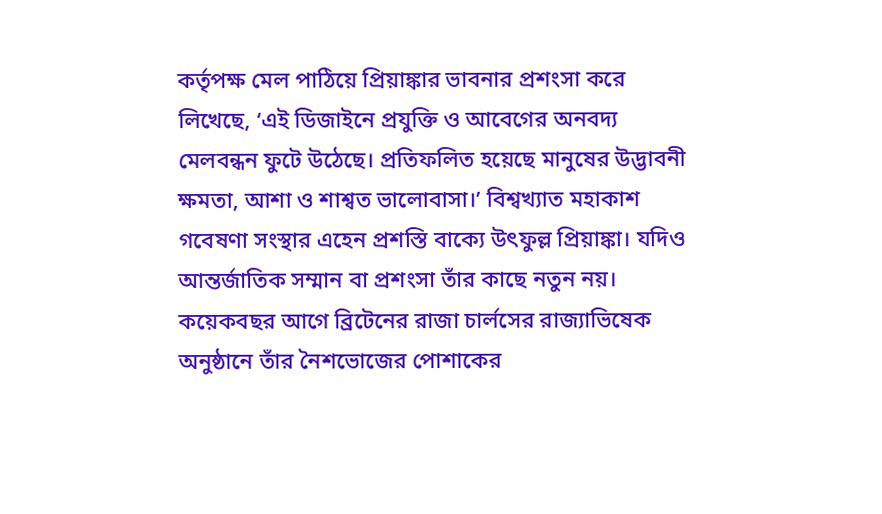কর্তৃপক্ষ মেল পাঠিয়ে প্রিয়াঙ্কার ভাবনার প্রশংসা করে লিখেছে, ‘এই ডিজাইনে প্রযুক্তি ও আবেগের অনবদ্য মেলবন্ধন ফুটে উঠেছে। প্রতিফলিত হয়েছে মানুষের উদ্ভাবনী ক্ষমতা, আশা ও শাশ্বত ভালোবাসা।’ বিশ্বখ্যাত মহাকাশ গবেষণা সংস্থার এহেন প্রশস্তি বাক্যে উৎফুল্ল প্রিয়াঙ্কা। যদিও আন্তর্জাতিক সম্মান বা প্রশংসা তাঁর কাছে নতুন নয়। কয়েকবছর আগে ব্রিটেনের রাজা চার্লসের রাজ্যাভিষেক অনুষ্ঠানে তাঁর নৈশভোজের পোশাকের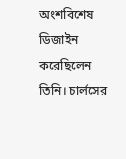অংশবিশেষ ডিজাইন করেছিলেন তিনি। চার্লসের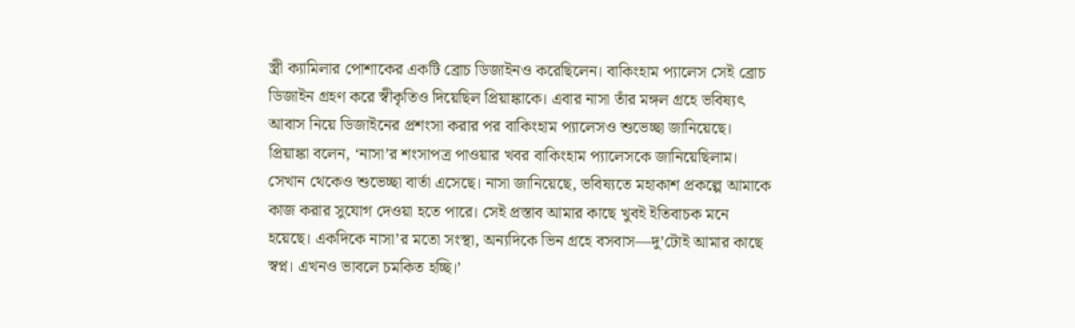স্ত্রী ক্যামিলার পোশাকের একটি ব্রোচ ডিজাইনও করেছিলেন। বাকিংহাম প্যালেস সেই ব্রোচ ডিজাইন গ্রহণ করে স্বীকৃতিও দিয়েছিল প্রিয়াঙ্কাকে। এবার নাসা তাঁর মঙ্গল গ্রহে ভবিষ্যৎ আবাস নিয়ে ডিজাইনের প্রশংসা করার পর বাকিংহাম প্যালেসও শুভেচ্ছা জানিয়েছে। প্রিয়াঙ্কা বলেন, ‘নাসা’র শংসাপত্র পাওয়ার খবর বাকিংহাম প্যালেসকে জানিয়েছিলাম। সেখান থেকেও শুভেচ্ছা বার্তা এসেছে। নাসা জানিয়েছে, ভবিষ্যতে মহাকাশ প্রকল্পে আমাকে কাজ করার সুযোগ দেওয়া হতে পারে। সেই প্রস্তাব আমার কাছে খুবই ইতিবাচক মনে হয়েছে। একদিকে নাসা’র মতো সংস্থা, অন্যদিকে ভিন গ্রহে বসবাস—দু’টোই আমার কাছে স্বপ্ন। এখনও ভাবলে চমকিত হচ্ছি।’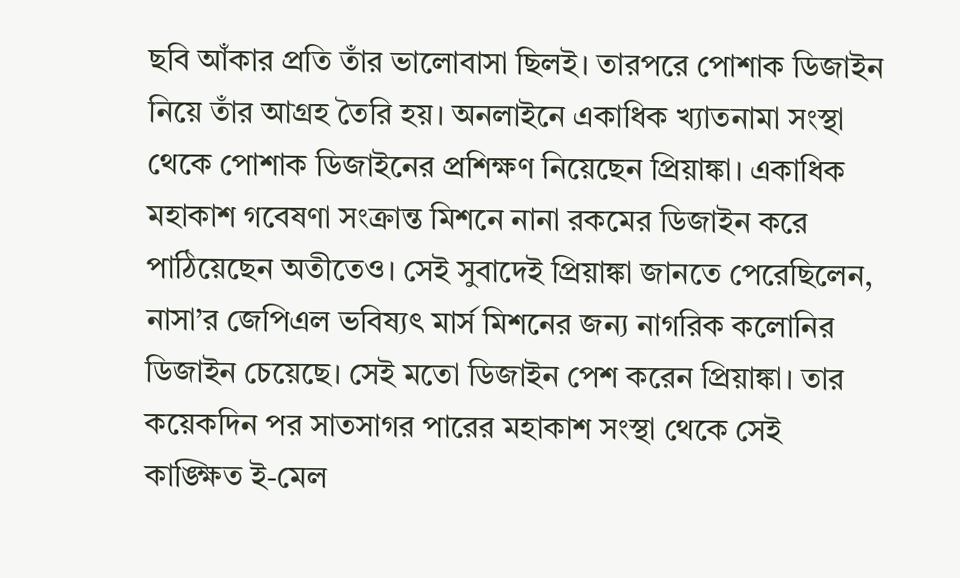ছবি আঁকার প্রতি তাঁর ভালোবাসা ছিলই। তারপরে পোশাক ডিজাইন নিয়ে তাঁর আগ্রহ তৈরি হয়। অনলাইনে একাধিক খ্যাতনামা সংস্থা থেকে পোশাক ডিজাইনের প্রশিক্ষণ নিয়েছেন প্রিয়াঙ্কা। একাধিক মহাকাশ গবেষণা সংক্রান্ত মিশনে নানা রকমের ডিজাইন করে পাঠিয়েছেন অতীতেও। সেই সুবাদেই প্রিয়াঙ্কা জানতে পেরেছিলেন, নাসা’র জেপিএল ভবিষ্যৎ মার্স মিশনের জন্য নাগরিক কলোনির ডিজাইন চেয়েছে। সেই মতো ডিজাইন পেশ করেন প্রিয়াঙ্কা। তার কয়েকদিন পর সাতসাগর পারের মহাকাশ সংস্থা থেকে সেই কাঙ্ক্ষিত ই-মেল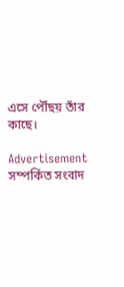এসে পৌঁছয় তাঁর কাছে।

Advertisement
সম্পর্কিত সংবাদ